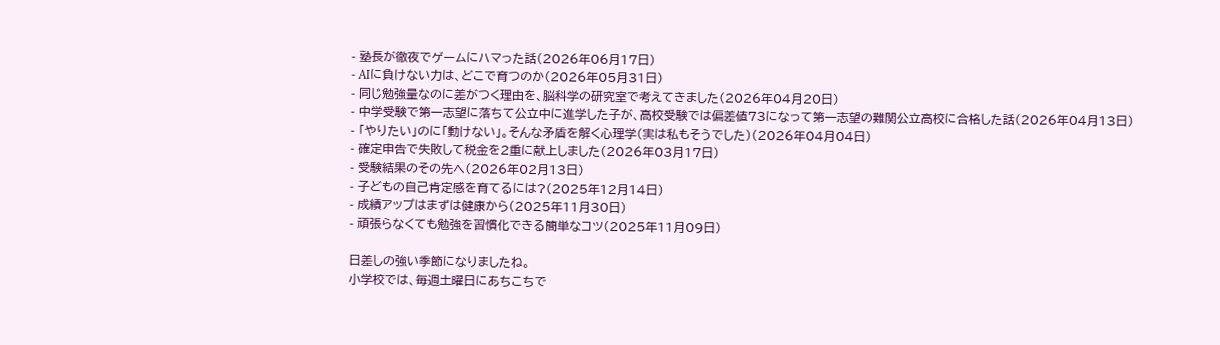- 塾長が徹夜でゲームにハマった話(2026年06月17日)
- AIに負けない力は、どこで育つのか(2026年05月31日)
- 同じ勉強量なのに差がつく理由を、脳科学の研究室で考えてきました(2026年04月20日)
- 中学受験で第一志望に落ちて公立中に進学した子が、高校受験では偏差値73になって第一志望の難関公立高校に合格した話(2026年04月13日)
- 「やりたい」のに「動けない」。そんな矛盾を解く心理学(実は私もそうでした)(2026年04月04日)
- 確定申告で失敗して税金を2重に献上しました(2026年03月17日)
- 受験結果のその先へ(2026年02月13日)
- 子どもの自己肯定感を育てるには?(2025年12月14日)
- 成績アップはまずは健康から(2025年11月30日)
- 頑張らなくても勉強を習慣化できる簡単なコツ(2025年11月09日)

日差しの強い季節になりましたね。
小学校では、毎週土曜日にあちこちで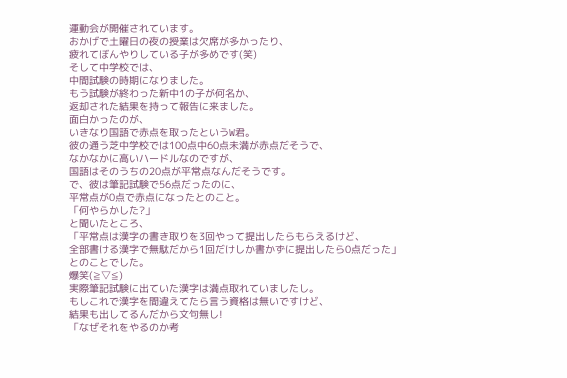運動会が開催されています。
おかげで土曜日の夜の授業は欠席が多かったり、
疲れてぼんやりしている子が多めです(笑)
そして中学校では、
中間試験の時期になりました。
もう試験が終わった新中1の子が何名か、
返却された結果を持って報告に来ました。
面白かったのが、
いきなり国語で赤点を取ったというW君。
彼の通う芝中学校では100点中60点未満が赤点だそうで、
なかなかに高いハードルなのですが、
国語はそのうちの20点が平常点なんだそうです。
で、彼は筆記試験で56点だったのに、
平常点が0点で赤点になったとのこと。
「何やらかした?」
と聞いたところ、
「平常点は漢字の書き取りを3回やって提出したらもらえるけど、
全部書ける漢字で無駄だから1回だけしか書かずに提出したら0点だった」
とのことでした。
爆笑(≧▽≦)
実際筆記試験に出ていた漢字は満点取れていましたし。
もしこれで漢字を間違えてたら言う資格は無いですけど、
結果も出してるんだから文句無し!
「なぜそれをやるのか考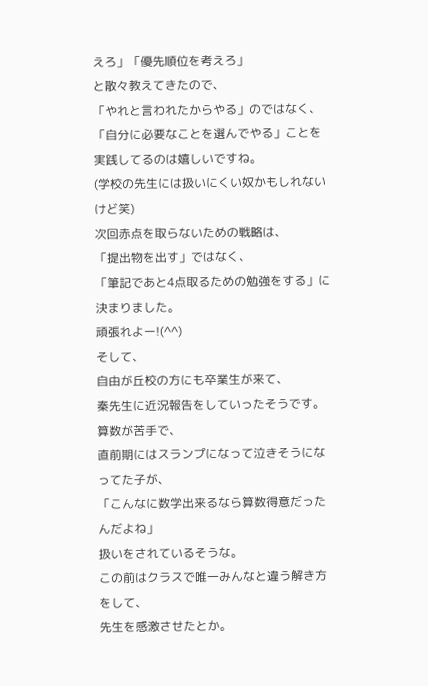えろ」「優先順位を考えろ」
と散々教えてきたので、
「やれと言われたからやる」のではなく、
「自分に必要なことを選んでやる」ことを実践してるのは嬉しいですね。
(学校の先生には扱いにくい奴かもしれないけど笑)
次回赤点を取らないための戦略は、
「提出物を出す」ではなく、
「筆記であと4点取るための勉強をする」に決まりました。
頑張れよー!(^^)
そして、
自由が丘校の方にも卒業生が来て、
秦先生に近況報告をしていったそうです。
算数が苦手で、
直前期にはスランプになって泣きそうになってた子が、
「こんなに数学出来るなら算数得意だったんだよね」
扱いをされているそうな。
この前はクラスで唯一みんなと違う解き方をして、
先生を感激させたとか。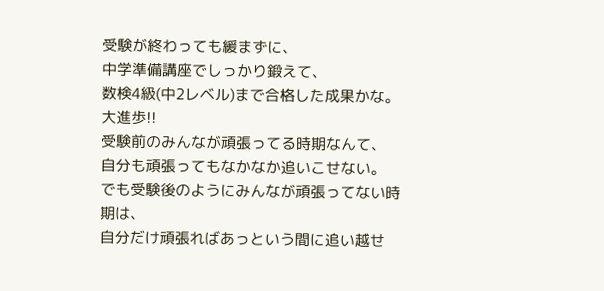受験が終わっても緩まずに、
中学準備講座でしっかり鍛えて、
数検4級(中2レベル)まで合格した成果かな。
大進歩!!
受験前のみんなが頑張ってる時期なんて、
自分も頑張ってもなかなか追いこせない。
でも受験後のようにみんなが頑張ってない時期は、
自分だけ頑張ればあっという間に追い越せ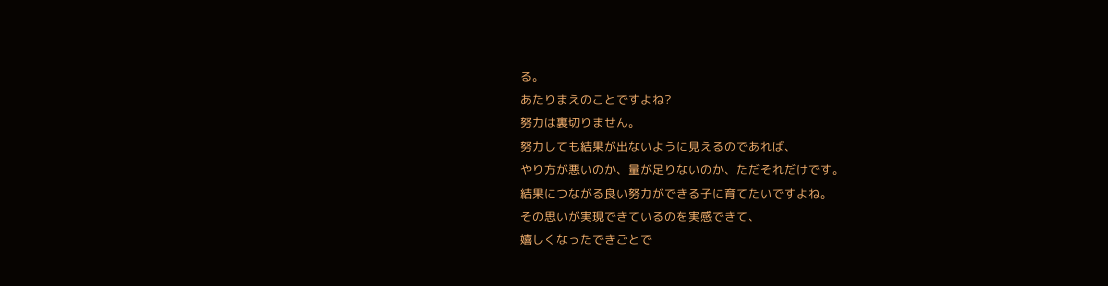る。
あたりまえのことですよね?
努力は裏切りません。
努力しても結果が出ないように見えるのであれば、
やり方が悪いのか、量が足りないのか、ただそれだけです。
結果につながる良い努力ができる子に育てたいですよね。
その思いが実現できているのを実感できて、
嬉しくなったできごとで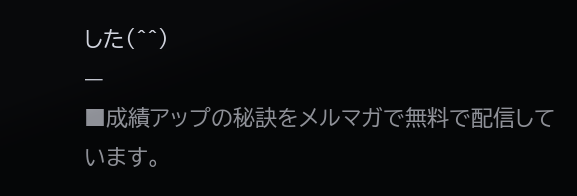した(^^)
—
■成績アップの秘訣をメルマガで無料で配信しています。